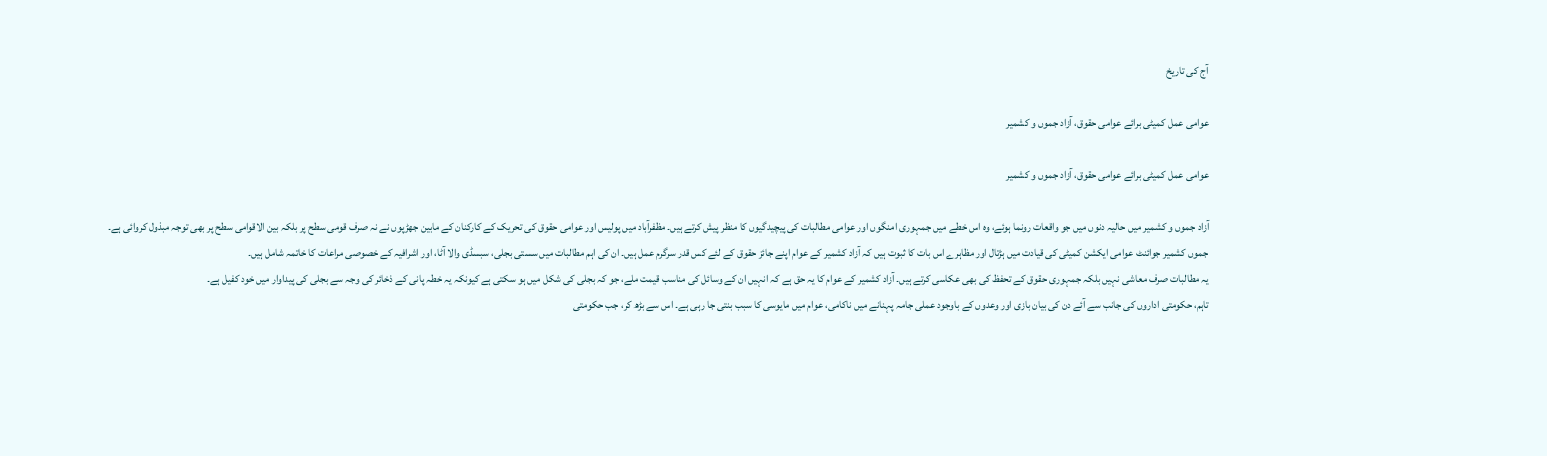آج کی تاریخ

عوامی عمل کمیٹی برائے عوامی حقوق، آزاد جموں و کشمیر

عوامی عمل کمیٹی برائے عوامی حقوق، آزاد جموں و کشمیر

آزاد جموں و کشمیر میں حالیہ دنوں میں جو واقعات رونما ہوئے، وہ اس خطے میں جمہوری امنگوں اور عوامی مطالبات کی پیچیدگیوں کا منظر پیش کرتے ہیں۔ مظفرآباد میں پولیس اور عوامی حقوق کی تحریک کے کارکنان کے مابین جھڑپوں نے نہ صرف قومی سطح پر بلکہ بین الاقوامی سطح پر بھی توجہ مبذول کروائی ہے۔
جموں کشمیر جوائنٹ عوامی ایکشن کمیٹی کی قیادت میں ہڑتال اور مظاہرے اس بات کا ثبوت ہیں کہ آزاد کشمیر کے عوام اپنے جائز حقوق کے لئے کس قدر سرگرم عمل ہیں۔ ان کی اہم مطالبات میں سستی بجلی، سبسڈی والا آٹا، اور اشرافیہ کے خصوصی مراعات کا خاتمہ شامل ہیں۔
یہ مطالبات صرف معاشی نہیں بلکہ جمہوری حقوق کے تحفظ کی بھی عکاسی کرتے ہیں۔ آزاد کشمیر کے عوام کا یہ حق ہے کہ انہیں ان کے وسائل کی مناسب قیمت ملے، جو کہ بجلی کی شکل میں ہو سکتی ہے کیونکہ یہ خطہ پانی کے ذخائر کی وجہ سے بجلی کی پیداوار میں خود کفیل ہے۔
تاہم، حکومتی اداروں کی جانب سے آئے دن کی بیان بازی اور وعدوں کے باوجود عملی جامہ پہنانے میں ناکامی، عوام میں مایوسی کا سبب بنتی جا رہی ہے۔ اس سے بڑھ کر، جب حکومتی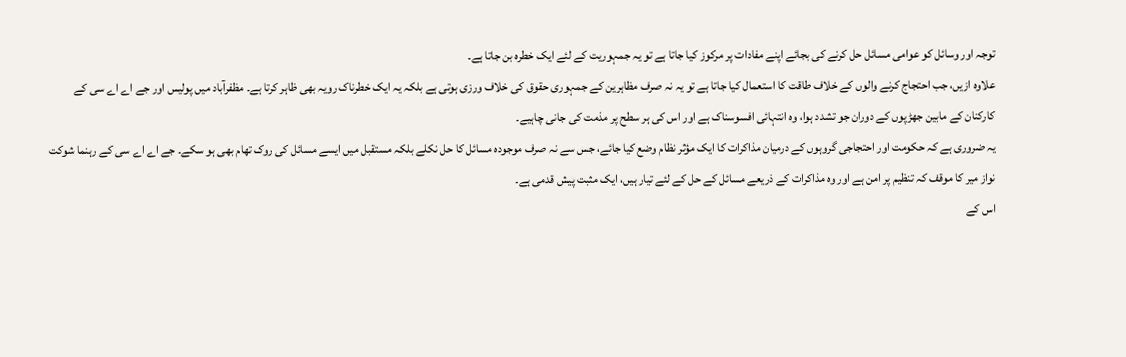توجہ اور وسائل کو عوامی مسائل حل کرنے کی بجائے اپنے مفادات پر مرکوز کیا جاتا ہے تو یہ جمہوریت کے لئے ایک خطرہ بن جاتا ہے۔
علاوہ ازیں، جب احتجاج کرنے والوں کے خلاف طاقت کا استعمال کیا جاتا ہے تو یہ نہ صرف مظاہرین کے جمہوری حقوق کی خلاف ورزی ہوتی ہے بلکہ یہ ایک خطرناک رویہ بھی ظاہر کرتا ہے۔ مظفرآباد میں پولیس اور جے اے اے سی کے کارکنان کے مابین جھڑپوں کے دوران جو تشدد ہوا، وہ انتہائی افسوسناک ہے اور اس کی ہر سطح پر مذمت کی جانی چاہیے۔
یہ ضروری ہے کہ حکومت اور احتجاجی گروہوں کے درمیان مذاکرات کا ایک مؤثر نظام وضع کیا جائے، جس سے نہ صرف موجودہ مسائل کا حل نکلے بلکہ مستقبل میں ایسے مسائل کی روک تھام بھی ہو سکے۔ جے اے اے سی کے رہنما شوکت نواز میر کا موقف کہ تنظیم پر امن ہے اور وہ مذاکرات کے ذریعے مسائل کے حل کے لئے تیار ہیں، ایک مثبت پیش قدمی ہے۔
اس کے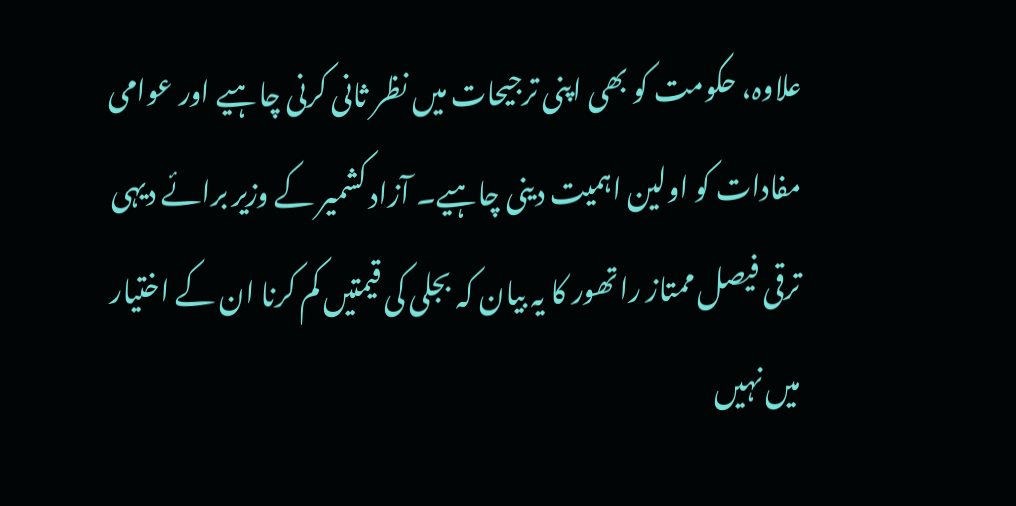علاوہ، حکومت کو بھی اپنی ترجیحات میں نظر ثانی کرنی چاہیے اور عوامی مفادات کو اولین اہمیت دینی چاہیے۔ آزاد کشمیر کے وزیر برائے دیہی ترقی فیصل ممتاز راتھور کا یہ بیان کہ بجلی کی قیمتیں کم کرنا ان کے اختیار میں نہیں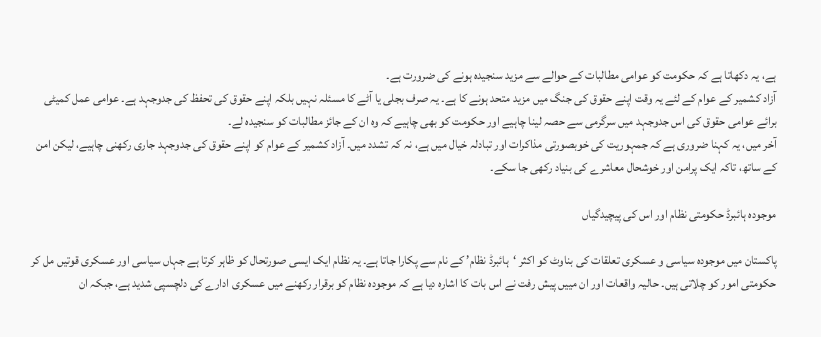ہے، یہ دکھاتا ہے کہ حکومت کو عوامی مطالبات کے حوالے سے مزید سنجیدہ ہونے کی ضرورت ہے۔
آزاد کشمیر کے عوام کے لئے یہ وقت اپنے حقوق کی جنگ میں مزید متحد ہونے کا ہے۔ یہ صرف بجلی یا آٹے کا مسئلہ نہیں بلکہ اپنے حقوق کی تحفظ کی جدوجہد ہے۔ عوامی عمل کمیٹی برائے عوامی حقوق کی اس جدوجہد میں سرگرمی سے حصہ لینا چاہیے اور حکومت کو بھی چاہیے کہ وہ ان کے جائز مطالبات کو سنجیدہ لے۔
آخر میں، یہ کہنا ضروری ہے کہ جمہوریت کی خوبصورتی مذاکرات اور تبادلہ خیال میں ہے، نہ کہ تشدد میں۔ آزاد کشمیر کے عوام کو اپنے حقوق کی جدوجہد جاری رکھنی چاہیے، لیکن امن کے ساتھ، تاکہ ایک پرامن اور خوشحال معاشرے کی بنیاد رکھی جا سکے۔

موجودہ ہائبرڈ حکومتی نظام اور اس کی پیچیدگیاں

پاکستان میں موجودہ سیاسی و عسکری تعلقات کی بناوٹ کو اکثر ‘ہائبرڈ نظام’ کے نام سے پکارا جاتا ہے۔ یہ نظام ایک ایسی صورتحال کو ظاہر کرتا ہے جہاں سیاسی اور عسکری قوتیں مل کر حکومتی امور کو چلاتی ہیں۔ حالیہ واقعات اور ان مییں پیش رفت نے اس بات کا اشارہ دیا ہے کہ موجودہ نظام کو برقرار رکھنے میں عسکری ادارے کی دلچسپی شدید ہے، جبکہ ان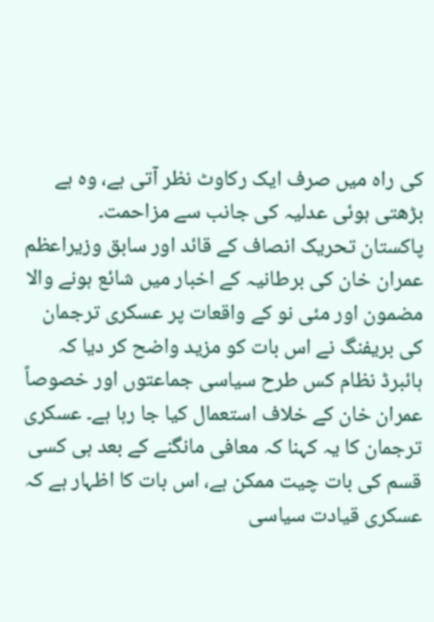کی راہ میں صرف ایک رکاوٹ نظر آتی ہے، وہ ہے بڑھتی ہوئی عدلیہ کی جانب سے مزاحمت۔
پاکستان تحریک انصاف کے قائد اور سابق وزیراعظم عمران خان کی برطانیہ کے اخبار میں شائع ہونے والا مضمون اور مئی نو کے واقعات پر عسکری ترجمان کی بریفنگ نے اس بات کو مزید واضح کر دیا کہ ہائبرڈ نظام کس طرح سیاسی جماعتوں اور خصوصاً عمران خان کے خلاف استعمال کیا جا رہا ہے۔ عسکری ترجمان کا یہ کہنا کہ معافی مانگنے کے بعد ہی کسی قسم کی بات چیت ممکن ہے، اس بات کا اظہار ہے کہ عسکری قیادت سیاسی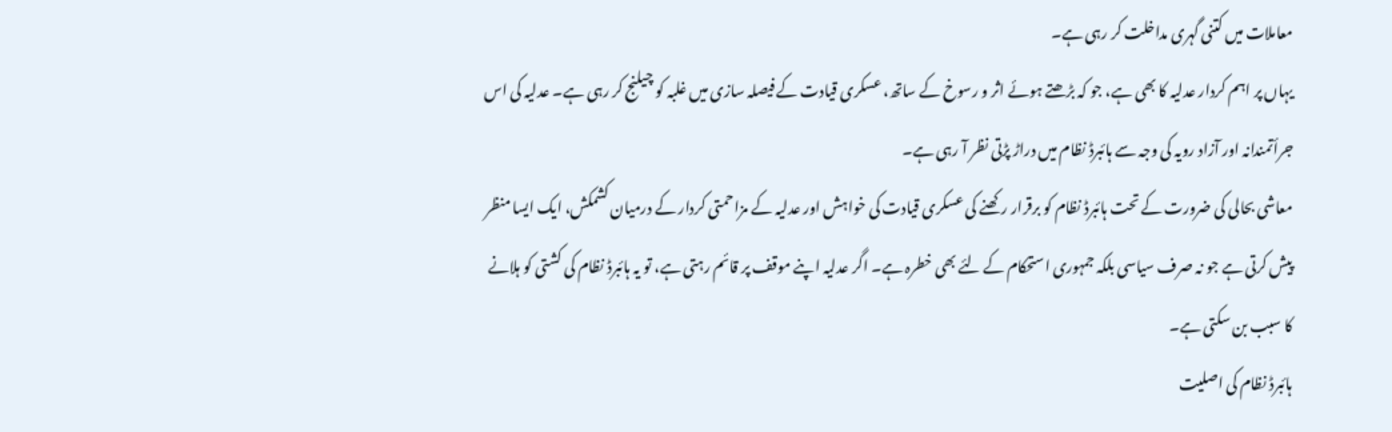معاملات میں کتنی گہری مداخلت کر رہی ہے۔
یہاں پر اہم کردار عدلیہ کا بھی ہے، جو کہ بڑھتے ہوئے اثر و رسوخ کے ساتھ، عسکری قیادت کے فیصلہ سازی میں غلبہ کو چیلنج کر رہی ہے۔ عدلیہ کی اس جرأتمندانہ اور آزاد رویہ کی وجہ سے ہائبرڈ نظام میں دراڑ پڑتی نظر آ رہی ہے۔
معاشی بحالی کی ضرورت کے تحت ہائبرڈ نظام کو برقرار رکھنے کی عسکری قیادت کی خواہش اور عدلیہ کے مزاحمتی کردار کے درمیان کشمکش، ایک ایسا منظر پیش کرتی ہے جو نہ صرف سیاسی بلکہ جمہوری استحکام کے لئے بھی خطرہ ہے۔ اگر عدلیہ اپنے موقف پر قائم رہتی ہے، تو یہ ہائبرڈ نظام کی کشتی کو ہلانے کا سبب بن سکتی ہے۔
ہائبرڈ نظام کی اصلیت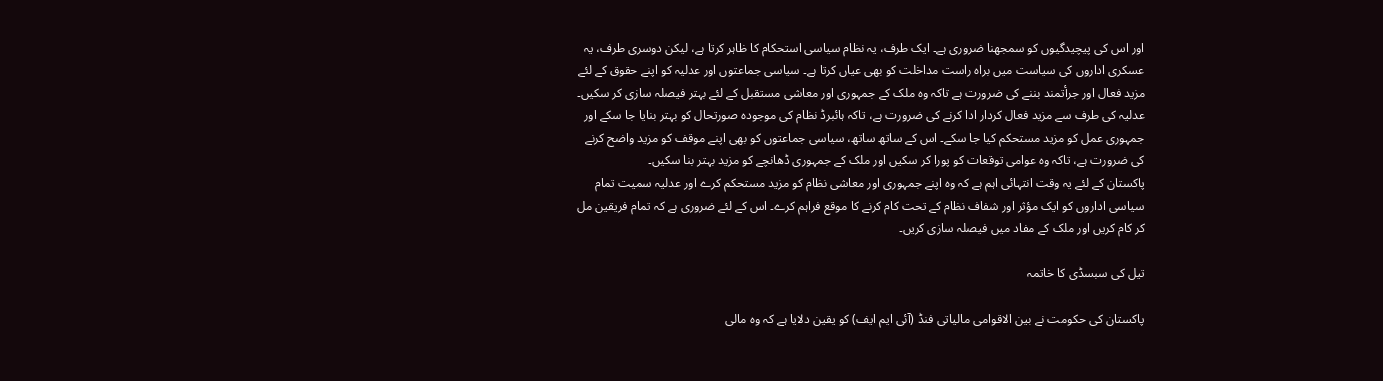اور اس کی پیچیدگیوں کو سمجھنا ضروری ہے۔ ایک طرف، یہ نظام سیاسی استحکام کا ظاہر کرتا ہے، لیکن دوسری طرف، یہ عسکری اداروں کی سیاست میں براہ راست مداخلت کو بھی عیاں کرتا ہے۔ سیاسی جماعتوں اور عدلیہ کو اپنے حقوق کے لئے مزید فعال اور جرأتمند بننے کی ضرورت ہے تاکہ وہ ملک کے جمہوری اور معاشی مستقبل کے لئے بہتر فیصلہ سازی کر سکیں۔
عدلیہ کی طرف سے مزید فعال کردار ادا کرنے کی ضرورت ہے، تاکہ ہائبرڈ نظام کی موجودہ صورتحال کو بہتر بنایا جا سکے اور جمہوری عمل کو مزید مستحکم کیا جا سکے۔ اس کے ساتھ ساتھ، سیاسی جماعتوں کو بھی اپنے موقف کو مزید واضح کرنے کی ضرورت ہے، تاکہ وہ عوامی توقعات کو پورا کر سکیں اور ملک کے جمہوری ڈھانچے کو مزید بہتر بنا سکیں۔
پاکستان کے لئے یہ وقت انتہائی اہم ہے کہ وہ اپنے جمہوری اور معاشی نظام کو مزید مستحکم کرے اور عدلیہ سمیت تمام سیاسی اداروں کو ایک مؤثر اور شفاف نظام کے تحت کام کرنے کا موقع فراہم کرے۔ اس کے لئے ضروری ہے کہ تمام فریقین مل کر کام کریں اور ملک کے مفاد میں فیصلہ سازی کریں۔

تیل کی سبسڈی کا خاتمہ

پاکستان کی حکومت نے بین الاقوامی مالیاتی فنڈ (آئی ایم ایف) کو یقین دلایا ہے کہ وہ مالی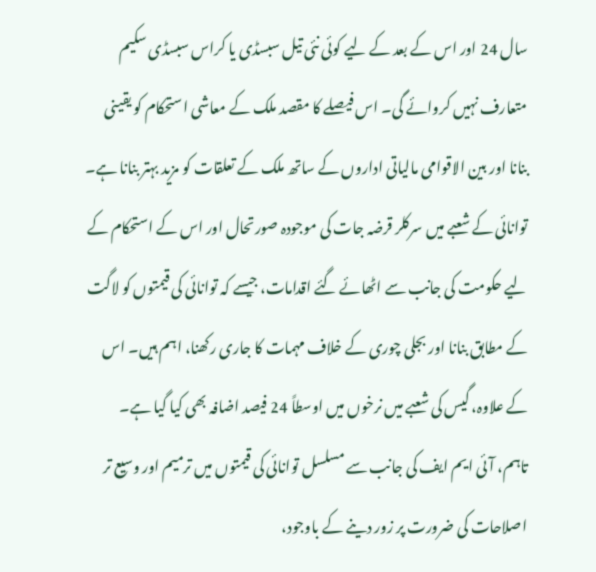سال 24 اور اس کے بعد کے لیے کوئی نئی تیل سبسڈی یا کراس سبسڈی سکیم متعارف نہیں کروائے گی۔ اس فیصلے کا مقصد ملک کے معاشی استحکام کو یقینی بنانا اور بین الاقوامی مالیاتی اداروں کے ساتھ ملک کے تعلقات کو مزید بہتر بنانا ہے۔
توانائی کے شعبے میں سرکلر قرضہ جات کی موجودہ صورتحال اور اس کے استحکام کے لیے حکومت کی جانب سے اٹھائے گئے اقدامات، جیسے کہ توانائی کی قیمتوں کو لاگت کے مطابق بنانا اور بجلی چوری کے خلاف مہمات کا جاری رکھنا، اہم ہیں۔ اس کے علاوہ، گیس کی شعبے میں نرخوں میں اوسطاً 24 فیصد اضافہ بھی کیا گیا ہے۔
تاہم، آئی ایم ایف کی جانب سے مسلسل توانائی کی قیمتوں میں ترمیم اور وسیع تر اصلاحات کی ضرورت پر زور دینے کے باوجود،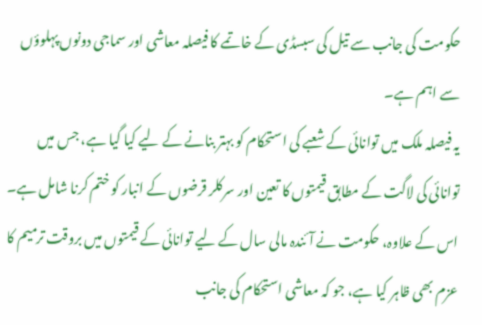حکومت کی جانب سے تیل کی سبسڈی کے خاتمے کا فیصلہ معاشی اور سماجی دونوں پہلوؤں سے اہم ہے۔
یہ فیصلہ ملک میں توانائی کے شعبے کی استحکام کو بہتر بنانے کے لیے کیا گیا ہے، جس میں توانائی کی لاگت کے مطابق قیمتوں کا تعین اور سرکلر قرضوں کے انبار کو ختم کرنا شامل ہے۔ اس کے علاوہ، حکومت نے آئندہ مالی سال کے لیے توانائی کے قیمتوں میں بروقت ترمیم کا عزم بھی ظاہر کیا ہے، جو کہ معاشی استحکام کی جانب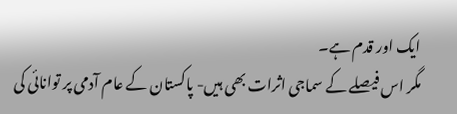ایک اور قدم ہے۔
مگر اس فیصلے کے سماجی اثرات بھی ہیں- پاکستان کے عام آدمی پر توانائی کی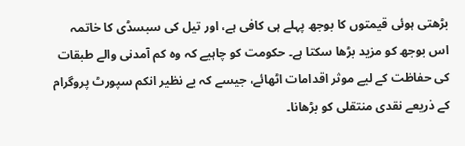بڑھتی ہوئی قیمتوں کا بوجھ پہلے ہی کافی ہے، اور تیل کی سبسڈی کا خاتمہ اس بوجھ کو مزید بڑھا سکتا ہے۔ حکومت کو چاہیے کہ وہ کم آمدنی والے طبقات کی حفاظت کے لیے موثر اقدامات اٹھائے، جیسے کہ بے نظیر انکم سپورٹ پروگرام کے ذریعے نقدی منتقلی کو بڑھانا۔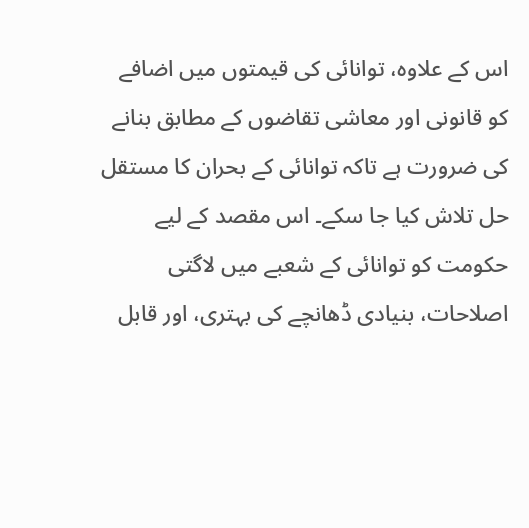اس کے علاوہ، توانائی کی قیمتوں میں اضافے کو قانونی اور معاشی تقاضوں کے مطابق بنانے کی ضرورت ہے تاکہ توانائی کے بحران کا مستقل حل تلاش کیا جا سکے۔ اس مقصد کے لیے حکومت کو توانائی کے شعبے میں لاگتی اصلاحات، بنیادی ڈھانچے کی بہتری، اور قابل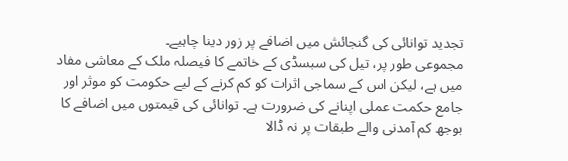تجدید توانائی کی گنجائش میں اضافے پر زور دینا چاہیے۔
مجموعی طور پر، تیل کی سبسڈی کے خاتمے کا فیصلہ ملک کے معاشی مفاد میں ہے، لیکن اس کے سماجی اثرات کو کم کرنے کے لیے حکومت کو موثر اور جامع حکمت عملی اپنانے کی ضرورت ہے۔ توانائی کی قیمتوں میں اضافے کا بوجھ کم آمدنی والے طبقات پر نہ ڈالا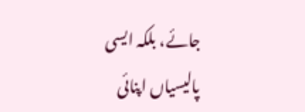جائے، بلکہ ایسی پالیسیاں اپنائی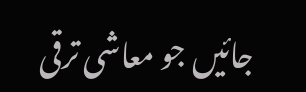جائیں جو معاشی ترقی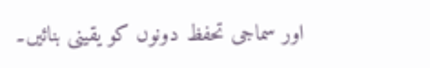اور سماجی تحفظ دونوں کو یقینی بنائیں۔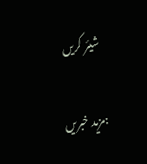شیئر کریں

:مزید خبریں